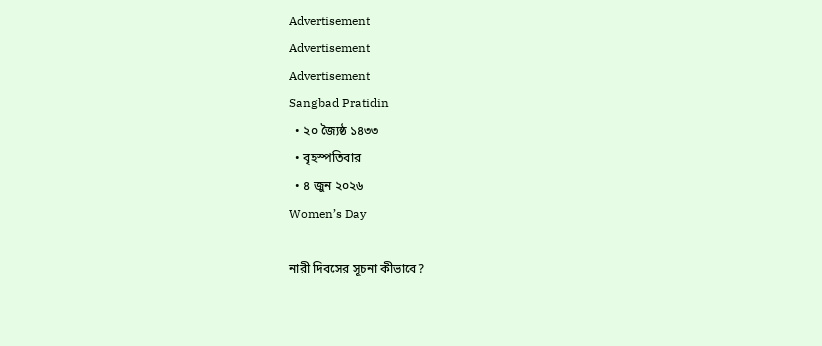Advertisement
Advertisement
Advertisement
Sangbad Pratidin
  • ২০ জ্যৈষ্ঠ ১৪৩৩
  • বৃহস্পতিবার
  • ৪ জুন ২০২৬
Women’s Day

নারী দিবসের সূচনা কীভাবে?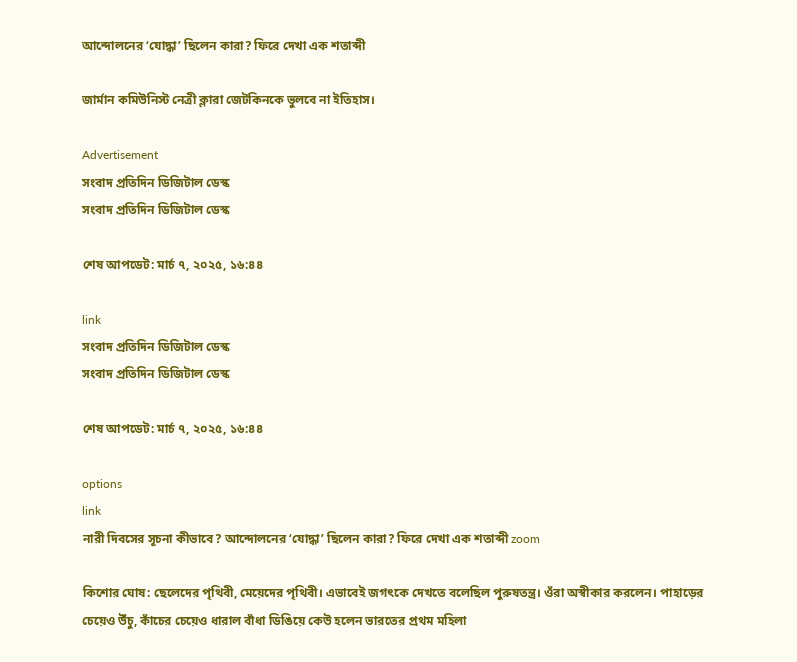আন্দোলনের ‘যোদ্ধা’ ছিলেন কারা? ফিরে দেখা এক শতাব্দী

জার্মান কমিউনিস্ট নেত্রী ক্লারা জেটকিনকে ভুলবে না ইতিহাস।

Advertisement
সংবাদ প্রতিদিন ডিজিটাল ডেস্ক
সংবাদ প্রতিদিন ডিজিটাল ডেস্ক

শেষ আপডেট: মার্চ ৭, ২০২৫, ১৬:৪৪

link
সংবাদ প্রতিদিন ডিজিটাল ডেস্ক
সংবাদ প্রতিদিন ডিজিটাল ডেস্ক

শেষ আপডেট: মার্চ ৭, ২০২৫, ১৬:৪৪

options
link
নারী দিবসের সূচনা কীভাবে? আন্দোলনের ‘যোদ্ধা’ ছিলেন কারা? ফিরে দেখা এক শতাব্দী zoom

কিশোর ঘোষ: ছেলেদের পৃথিবী, মেয়েদের পৃথিবী। এভাবেই জগৎকে দেখতে বলেছিল পুরুষতন্ত্র। ওঁরা অস্বীকার করলেন। পাহাড়ের চেয়েও উঁচু, কাঁচের চেয়েও ধারাল বাঁধা ডিঙিয়ে কেউ হলেন ভারতের প্রথম মহিলা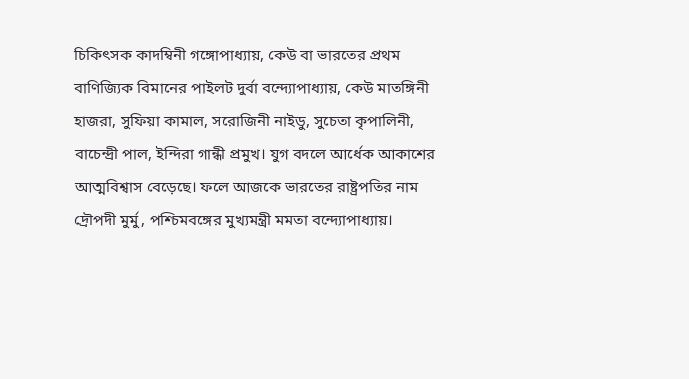চিকিৎসক কাদম্বিনী গঙ্গোপাধ্যায়, কেউ বা ভারতের প্রথম বাণিজ্যিক বিমানের পাইলট দুর্বা বন্দ্যোপাধ্যায়, কেউ মাতঙ্গিনী হাজরা, সুফিয়া কামাল, সরোজিনী নাইডু, সুচেতা কৃপালিনী, বাচেন্দ্রী পাল, ইন্দিরা গান্ধী প্রমুখ। যুগ বদলে আর্ধেক আকাশের আত্মবিশ্বাস বেড়েছে। ফলে আজকে ভারতের রাষ্ট্রপতির নাম দ্রৌপদী মুর্মু, পশ্চিমবঙ্গের মুখ্যমন্ত্রী মমতা বন্দ্যোপাধ্যায়।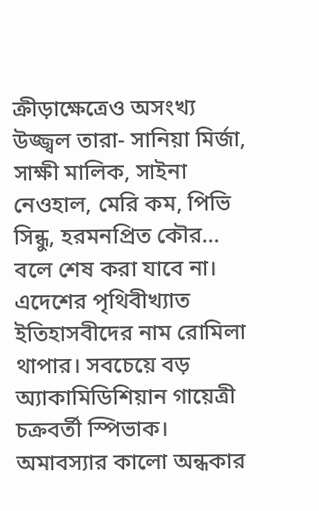ক্রীড়াক্ষেত্রেও অসংখ্য উজ্জ্বল তারা- সানিয়া মির্জা, সাক্ষী মালিক, সাইনা নেওহাল, মেরি কম, পিভি সিন্ধু, হরমনপ্রিত কৌর… বলে শেষ করা যাবে না। এদেশের পৃথিবীখ্যাত ইতিহাসবীদের নাম রোমিলা থাপার। সবচেয়ে বড় অ্যাকামিডিশিয়ান গায়েত্রী চক্রবর্তী স্পিভাক। অমাবস্যার কালো অন্ধকার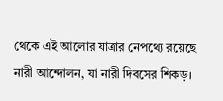থেকে এই আলোর যাত্রার নেপথ্যে রয়েছে নারী আন্দোলন, যা নারী দিবসের শিকড়।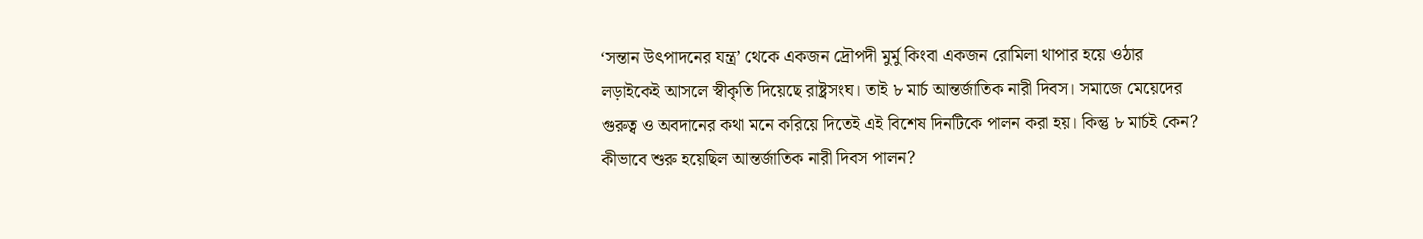‘সন্তান উৎপাদনের যন্ত্র’ থেকে একজন দ্রৌপদী মুর্মু কিংবা একজন রোমিলা থাপার হয়ে ওঠার লড়াইকেই আসলে স্বীকৃতি দিয়েছে রাষ্ট্রসংঘ। তাই ৮ মার্চ আন্তর্জাতিক নারী দিবস। সমাজে মেয়েদের গুরুত্ব ও অবদানের কথা মনে করিয়ে দিতেই এই বিশেষ দিনটিকে পালন করা হয়। কিন্তু ৮ মার্চই কেন? কীভাবে শুরু হয়েছিল আন্তর্জাতিক নারী দিবস পালন?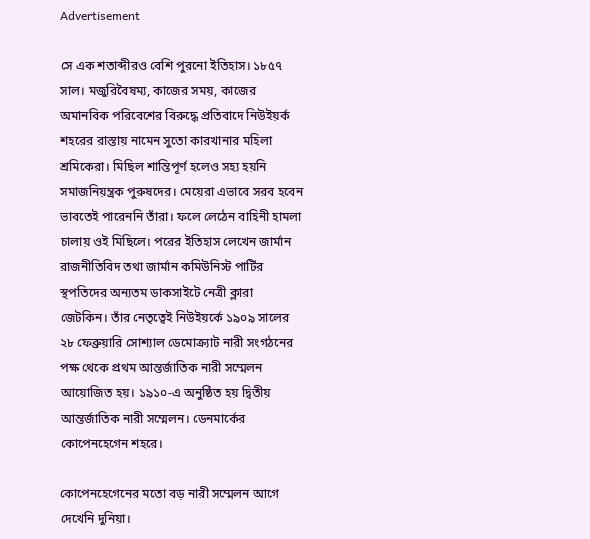Advertisement

সে এক শতাব্দীরও বেশি পুরনো ইতিহাস। ১৮৫৭ সাল। মজুরিবৈষম্য, কাজের সময়, কাজের অমানবিক পরিবেশের বিরুদ্ধে প্রতিবাদে নিউইয়র্ক শহরের রাস্তায় নামেন সুতো কারখানার মহিলা শ্রমিকেরা। মিছিল শান্তিপূর্ণ হলেও সহ্য হয়নি সমাজনিয়ন্ত্রক পুরুষদের। মেয়েরা এভাবে সরব হবেন ভাবতেই পারেননি তাঁরা। ফলে লেঠেন বাহিনী হামলা চালায় ওই মিছিলে। পরের ইতিহাস লেখেন জার্মান রাজনীতিবিদ তথা জার্মান কমিউনিস্ট পার্টির স্থপতিদের অন্যতম ডাকসাইটে নেত্রী ক্লারা জেটকিন। তাঁর নেতৃত্বেই নিউইয়র্কে ১৯০৯ সালের ২৮ ফেব্রুয়ারি সোশ্যাল ডেমোক্র্যাট নারী সংগঠনের পক্ষ থেকে প্রথম আন্তর্জাতিক নারী সম্মেলন আয়োজিত হয়। ১৯১০-এ অনুষ্ঠিত হয় দ্বিতীয় আন্তর্জাতিক নারী সম্মেলন। ডেনমার্কের কোপেনহেগেন শহরে।

কোপেনহেগেনের মতো বড় নারী সম্মেলন আগে দেখেনি দুনিয়া।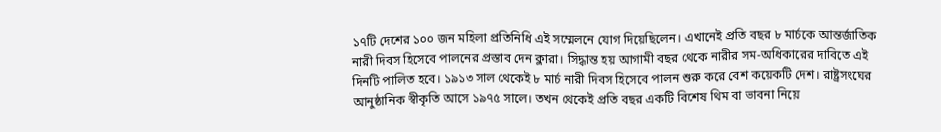১৭টি দেশের ১০০ জন মহিলা প্রতিনিধি এই সম্মেলনে যোগ দিয়েছিলেন। এখানেই প্রতি বছর ৮ মার্চকে আন্তর্জাতিক নারী দিবস হিসেবে পালনের প্রস্তাব দেন ক্লারা। সিদ্ধান্ত হয় আগামী বছর থেকে নারীর সম-অধিকারের দাবিতে এই দিনটি পালিত হবে। ১৯১৩ সাল থেকেই ৮ মার্চ নারী দিবস হিসেবে পালন শুরু করে বেশ কয়েকটি দেশ। রাষ্ট্রসংঘের আনুষ্ঠানিক স্বীকৃতি আসে ১৯৭৫ সালে। তখন থেকেই প্রতি বছর একটি বিশেষ থিম বা ভাবনা নিয়ে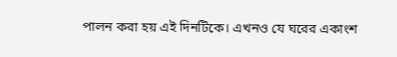পালন করা হয় এই দিনটিকে। এখনও যে ঘরের একাংশ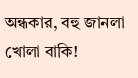অন্ধকার, বহু জানলা খোলা বাকি!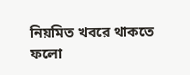নিয়মিত খবরে থাকতে ফলো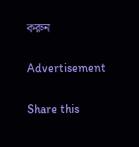করুন

Advertisement

Share this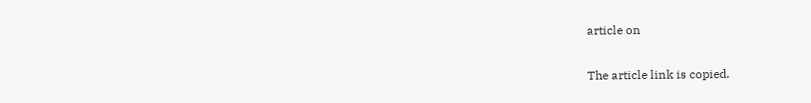article on

The article link is copied.